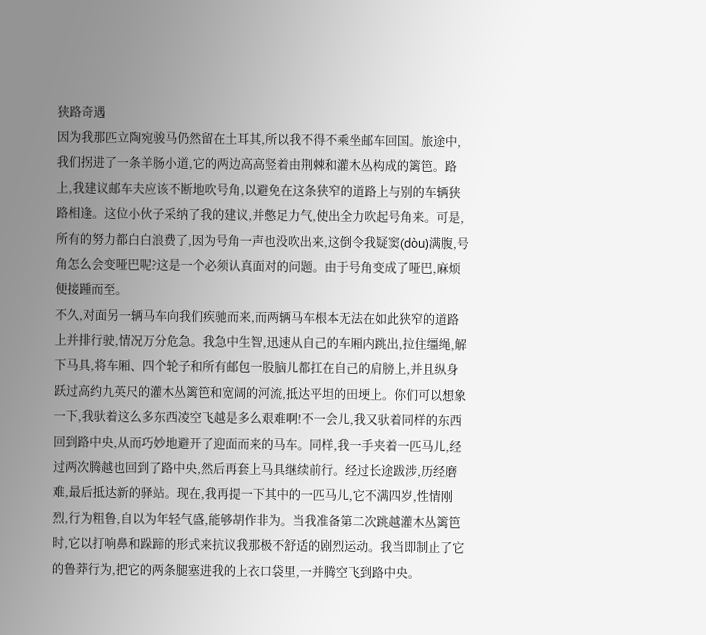狭路奇遇
因为我那匹立陶宛骏马仍然留在土耳其,所以我不得不乘坐邮车回国。旅途中,我们拐进了一条羊肠小道,它的两边高高竖着由荆棘和灌木丛构成的篱笆。路上,我建议邮车夫应该不断地吹号角,以避免在这条狭窄的道路上与别的车辆狭路相逢。这位小伙子采纳了我的建议,并憋足力气,使出全力吹起号角来。可是,所有的努力都白白浪费了,因为号角一声也没吹出来,这倒令我疑窦(dòu)满腹,号角怎么会变哑巴呢?这是一个必须认真面对的问题。由于号角变成了哑巴,麻烦便接踵而至。
不久,对面另一辆马车向我们疾驰而来,而两辆马车根本无法在如此狭窄的道路上并排行驶,情况万分危急。我急中生智,迅速从自己的车厢内跳出,拉住缰绳,解下马具,将车厢、四个轮子和所有邮包一股脑儿都扛在自己的肩膀上,并且纵身跃过高约九英尺的灌木丛篱笆和宽阔的河流,抵达平坦的田埂上。你们可以想象一下,我驮着这么多东西凌空飞越是多么艰难啊!不一会儿,我又驮着同样的东西回到路中央,从而巧妙地避开了迎面而来的马车。同样,我一手夹着一匹马儿,经过两次腾越也回到了路中央,然后再套上马具继续前行。经过长途跋涉,历经磨难,最后抵达新的驿站。现在,我再提一下其中的一匹马儿,它不满四岁,性情刚烈,行为粗鲁,自以为年轻气盛,能够胡作非为。当我准备第二次跳越灌木丛篱笆时,它以打响鼻和跺蹄的形式来抗议我那极不舒适的剧烈运动。我当即制止了它的鲁莽行为,把它的两条腿塞进我的上衣口袋里,一并腾空飞到路中央。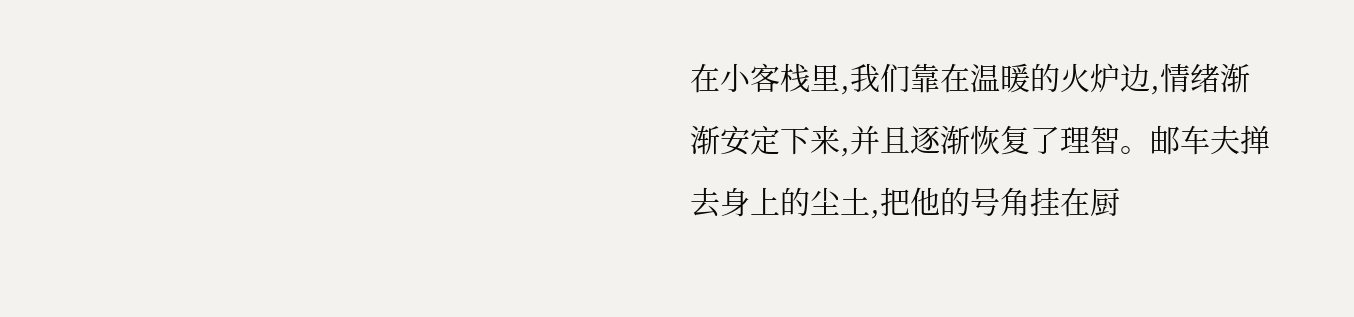在小客栈里,我们靠在温暖的火炉边,情绪渐渐安定下来,并且逐渐恢复了理智。邮车夫掸去身上的尘土,把他的号角挂在厨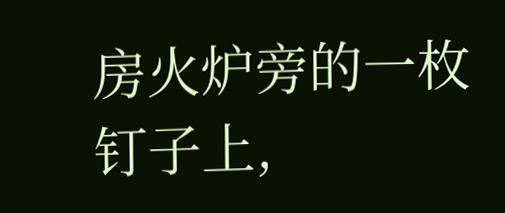房火炉旁的一枚钉子上,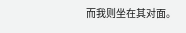而我则坐在其对面。